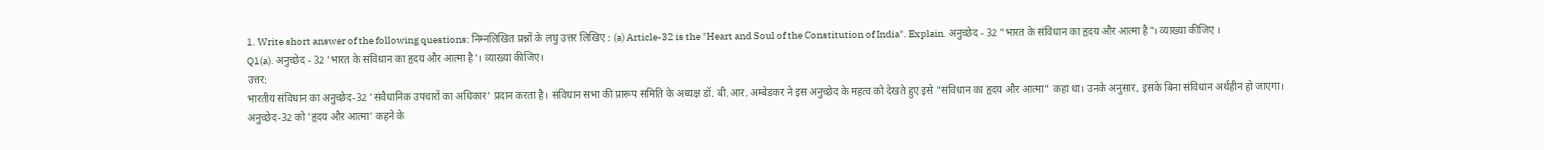1. Write short answer of the following questions: निम्नलिखित प्रश्नों के लघु उत्तर लिखिए : (a) Article-32 is the "Heart and Soul of the Constitution of India". Explain. अनुच्छेद - 32 "भारत के संविधान का हृदय और आत्मा है"। व्याख्या कीजिए ।
Q1(a). अनुच्छेद - 32 'भारत के संविधान का हृदय और आत्मा है'। व्याख्या कीजिए।
उत्तर:
भारतीय संविधान का अनुच्छेद-32 'संवैधानिक उपचारों का अधिकार' प्रदान करता है। संविधान सभा की प्रारूप समिति के अध्यक्ष डॉ. बी.आर. अम्बेडकर ने इस अनुच्छेद के महत्व को देखते हुए इसे "संविधान का हृदय और आत्मा" कहा था। उनके अनुसार, इसके बिना संविधान अर्थहीन हो जाएगा।
अनुच्छेद-32 को 'हृदय और आत्मा' कहने के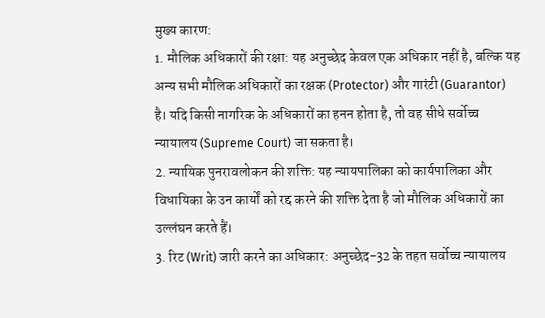मुख्य कारण:
1. मौलिक अधिकारों की रक्षा: यह अनुच्छेद केवल एक अधिकार नहीं है, बल्कि यह अन्य सभी मौलिक अधिकारों का रक्षक (Protector) और गारंटी (Guarantor) है। यदि किसी नागरिक के अधिकारों का हनन होता है, तो वह सीधे सर्वोच्च न्यायालय (Supreme Court) जा सकता है।
2. न्यायिक पुनरावलोकन की शक्ति: यह न्यायपालिका को कार्यपालिका और विधायिका के उन कार्यों को रद्द करने की शक्ति देता है जो मौलिक अधिकारों का उल्लंघन करते हैं।
3. रिट (Writ) जारी करने का अधिकार: अनुच्छेद-32 के तहत सर्वोच्च न्यायालय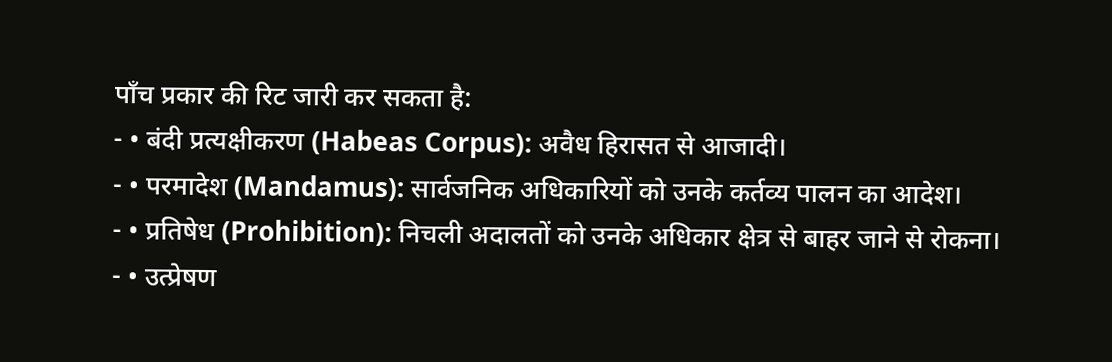पाँच प्रकार की रिट जारी कर सकता है:
- • बंदी प्रत्यक्षीकरण (Habeas Corpus): अवैध हिरासत से आजादी।
- • परमादेश (Mandamus): सार्वजनिक अधिकारियों को उनके कर्तव्य पालन का आदेश।
- • प्रतिषेध (Prohibition): निचली अदालतों को उनके अधिकार क्षेत्र से बाहर जाने से रोकना।
- • उत्प्रेषण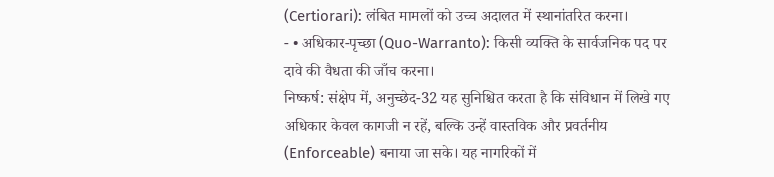(Certiorari): लंबित मामलों को उच्च अदालत में स्थानांतरित करना।
- • अधिकार-पृच्छा (Quo-Warranto): किसी व्यक्ति के सार्वजनिक पद पर दावे की वैधता की जाँच करना।
निष्कर्ष: संक्षेप में, अनुच्छेद-32 यह सुनिश्चित करता है कि संविधान में लिखे गए अधिकार केवल कागजी न रहें, बल्कि उन्हें वास्तविक और प्रवर्तनीय (Enforceable) बनाया जा सके। यह नागरिकों में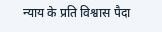न्याय के प्रति विश्वास पैदा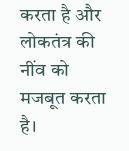करता है और लोकतंत्र की नींव को मजबूत करता है।